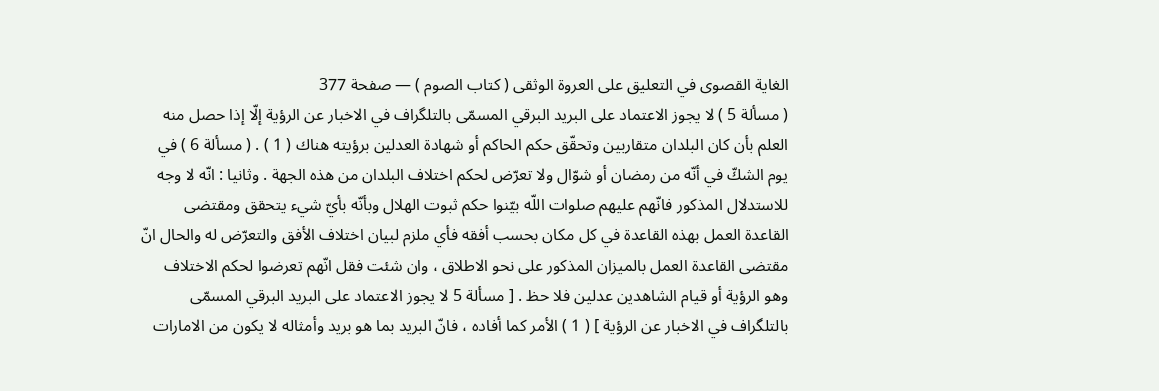الغاية القصوى في التعليق على العروة الوثقى ( كتاب الصوم ) — صفحة 377
( مسألة 5 ) لا يجوز الاعتماد على البريد البرقي المسمّى بالتلگراف في الاخبار عن الرؤية إلّا إذا حصل منه العلم بأن كان البلدان متقاربين وتحقّق حكم الحاكم أو شهادة العدلين برؤيته هناك ( 1 ) . ( مسألة 6 ) في يوم الشكّ في أنّه من رمضان أو شوّال ولا تعرّض لحكم اختلاف البلدان من هذه الجهة . وثانيا : انّه لا وجه للاستدلال المذكور فانّهم عليهم صلوات اللّه بيّنوا حكم ثبوت الهلال وبأنّه بأيّ شيء يتحقق ومقتضى القاعدة العمل بهذه القاعدة في كل مكان بحسب أفقه فأي ملزم لبيان اختلاف الأفق والتعرّض له والحال انّ مقتضى القاعدة العمل بالميزان المذكور على نحو الاطلاق ، وان شئت فقل انّهم تعرضوا لحكم الاختلاف وهو الرؤية أو قيام الشاهدين عدلين فلا حظ . [ مسألة 5 لا يجوز الاعتماد على البريد البرقي المسمّى بالتلگراف في الاخبار عن الرؤية ] ( 1 ) الأمر كما أفاده ، فانّ البريد بما هو بريد وأمثاله لا يكون من الامارات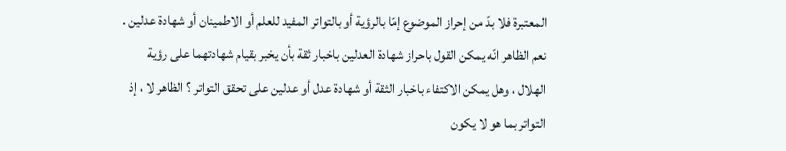المعتبرة فلا بدّ من إحراز الموضوع إمّا بالرؤية أو بالتواتر المفيد للعلم أو الاطمينان أو شهادة عدلين . نعم الظاهر انّه يمكن القول باحراز شهادة العدلين باخبار ثقة بأن يخبر بقيام شهادتهما على رؤية الهلال ، وهل يمكن الاكتفاء باخبار الثقة أو شهادة عدل أو عدلين على تحقق التواتر ؟ الظاهر لا ، إذ التواتر بما هو لا يكون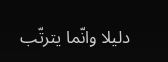دليلا وانّما يترتّب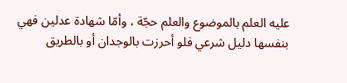عليه العلم بالموضوع والعلم حجّة ، وأمّا شهادة عدلين فهي بنفسها دليل شرعي فلو أحرزت بالوجدان أو بالطريق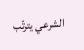الشرعي يترتّب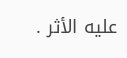عليه الأثر .